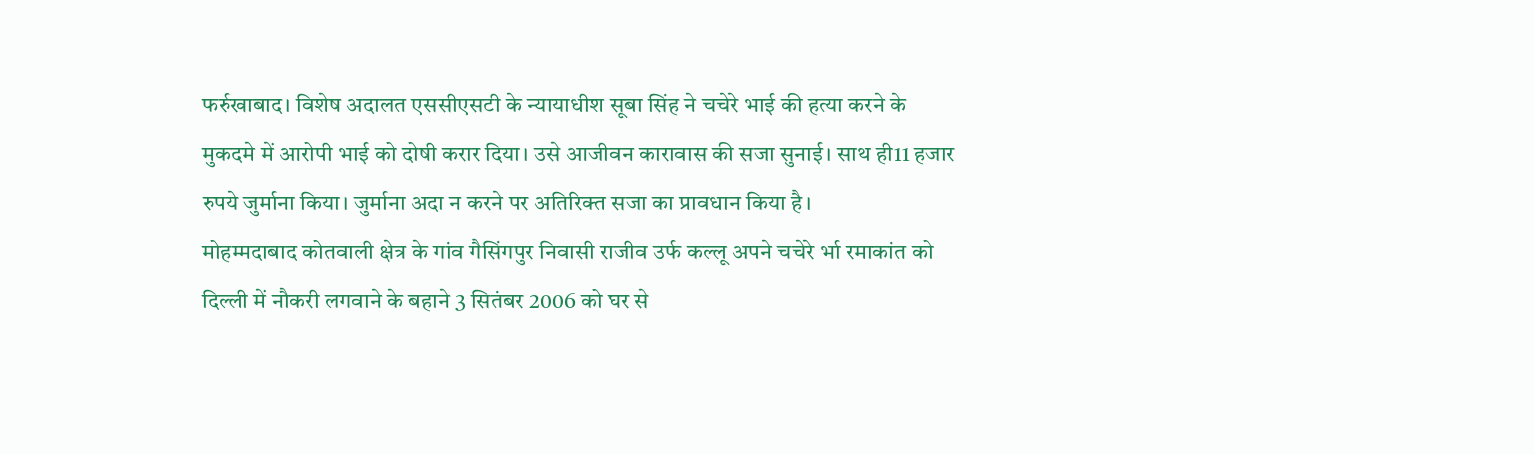फर्रुखाबाद। विशेष अदालत एससीएसटी के न्यायाधीश सूबा सिंह ने चचेरे भाई की हत्या करने के मुकदमे में आरोपी भाई को दोषी करार दिया। उसे आजीवन कारावास की सजा सुनाई। साथ ही11 हजार रुपये जुर्माना किया। जुर्माना अदा न करने पर अतिरिक्त सजा का प्रावधान किया है।
मोहम्मदाबाद कोतवाली क्षेत्र के गांव गैसिंगपुर निवासी राजीव उर्फ कल्लू अपने चचेरे र्भा रमाकांत को दिल्ली में नौकरी लगवाने के बहाने 3 सितंबर 2006 को घर से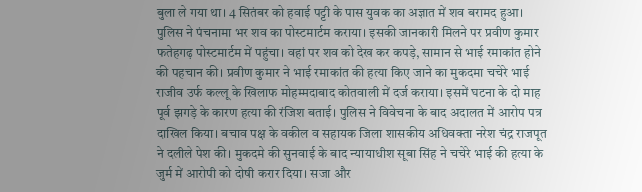बुला ले गया था। 4 सितंबर को हवाई पट्टी के पास युवक का अज्ञात में शव बरामद हुआ। पुलिस ने पंचनामा भर शव का पोस्टमार्टम कराया। इसकी जानकारी मिलने पर प्रवीण कुमार फतेहगढ़ पोस्टमार्टम में पहुंचा। वहां पर शव को देख कर कपड़े, सामान से भाई रमाकांत होने की पहचान की। प्रवीण कुमार ने भाई रमाकांत की हत्या किए जाने का मुकदमा चचेरे भाई राजीव उर्फ कल्लू के खिलाफ मोहम्मदाबाद कोतवाली में दर्ज कराया। इसमें घटना के दो माह पूर्व झगड़े के कारण हत्या की रंजिश बताई। पुलिस ने विवेचना के बाद अदालत में आरोप पत्र दाखिल किया। बचाव पक्ष के वकील व सहायक जिला शासकीय अधिवक्ता नरेश चंद्र राजपूत ने दलीले पेश की। मुकदमे की सुनवाई के बाद न्यायाधीश सूबा सिंह ने चचेरे भाई की हत्या के जुर्म में आरोपी को दोषी करार दिया। सजा और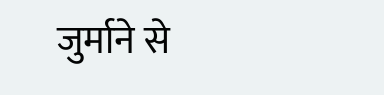जुर्माने से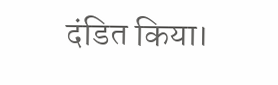दंडित किया।